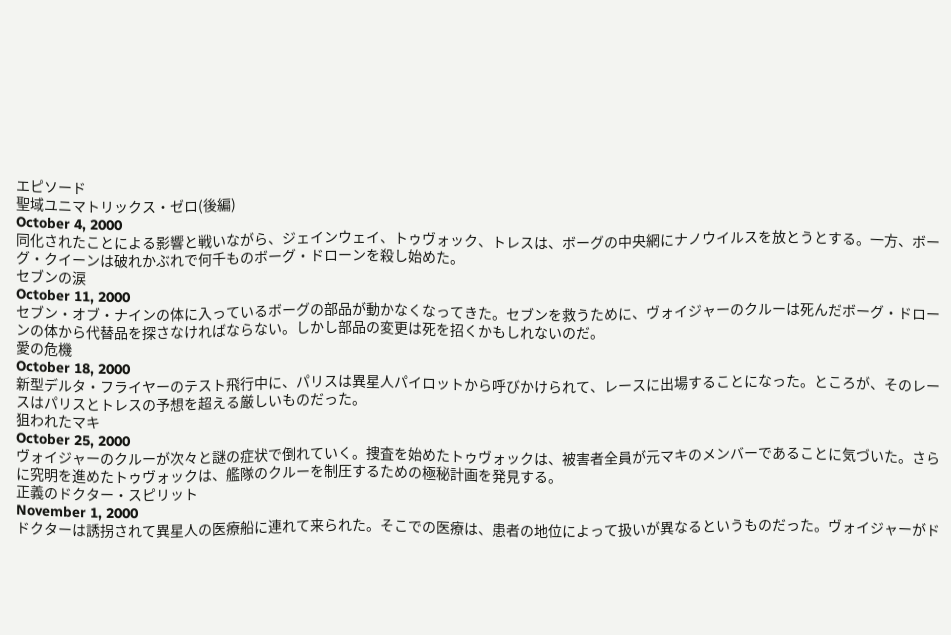エピソード
聖域ユニマトリックス・ゼロ(後編)
October 4, 2000
同化されたことによる影響と戦いながら、ジェインウェイ、トゥヴォック、トレスは、ボーグの中央網にナノウイルスを放とうとする。一方、ボーグ・クイーンは破れかぶれで何千ものボーグ・ドローンを殺し始めた。
セブンの涙
October 11, 2000
セブン・オブ・ナインの体に入っているボーグの部品が動かなくなってきた。セブンを救うために、ヴォイジャーのクルーは死んだボーグ・ドローンの体から代替品を探さなければならない。しかし部品の変更は死を招くかもしれないのだ。
愛の危機
October 18, 2000
新型デルタ・フライヤーのテスト飛行中に、パリスは異星人パイロットから呼びかけられて、レースに出場することになった。ところが、そのレースはパリスとトレスの予想を超える厳しいものだった。
狙われたマキ
October 25, 2000
ヴォイジャーのクルーが次々と謎の症状で倒れていく。捜査を始めたトゥヴォックは、被害者全員が元マキのメンバーであることに気づいた。さらに究明を進めたトゥヴォックは、艦隊のクルーを制圧するための極秘計画を発見する。
正義のドクター・スピリット
November 1, 2000
ドクターは誘拐されて異星人の医療船に連れて来られた。そこでの医療は、患者の地位によって扱いが異なるというものだった。ヴォイジャーがド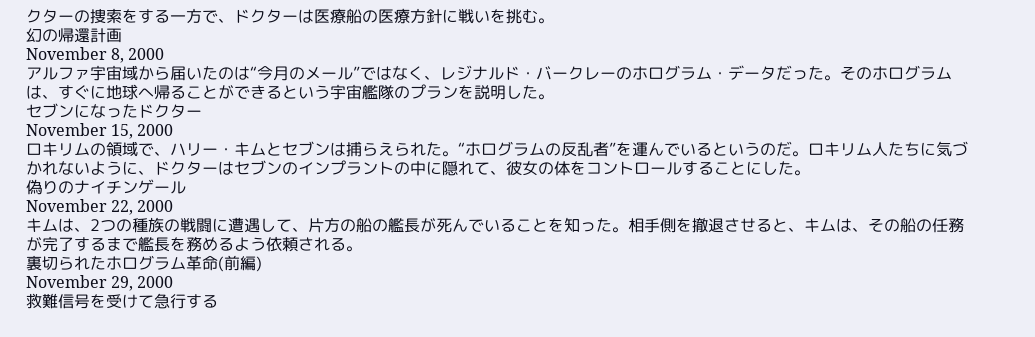クターの捜索をする一方で、ドクターは医療船の医療方針に戦いを挑む。
幻の帰還計画
November 8, 2000
アルファ宇宙域から届いたのは“今月のメール”ではなく、レジナルド・バークレーのホログラム・データだった。そのホログラムは、すぐに地球へ帰ることができるという宇宙艦隊のプランを説明した。
セブンになったドクター
November 15, 2000
ロキリムの領域で、ハリー・キムとセブンは捕らえられた。“ホログラムの反乱者”を運んでいるというのだ。ロキリム人たちに気づかれないように、ドクターはセブンのインプラントの中に隠れて、彼女の体をコントロールすることにした。
偽りのナイチンゲール
November 22, 2000
キムは、2つの種族の戦闘に遭遇して、片方の船の艦長が死んでいることを知った。相手側を撤退させると、キムは、その船の任務が完了するまで艦長を務めるよう依頼される。
裏切られたホログラム革命(前編)
November 29, 2000
救難信号を受けて急行する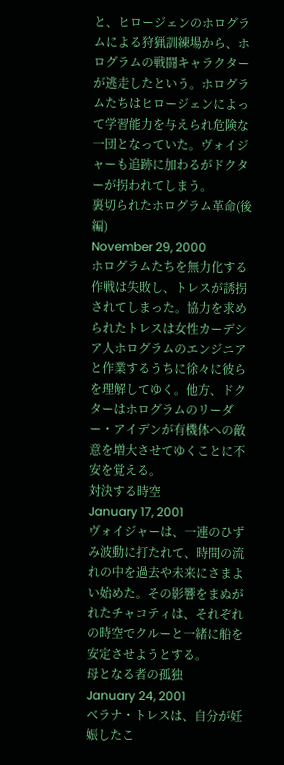と、ヒロージェンのホログラムによる狩猟訓練場から、ホログラムの戦闘キャラクターが逃走したという。ホログラムたちはヒロージェンによって学習能力を与えられ危険な一団となっていた。ヴォイジャーも追跡に加わるがドクターが拐われてしまう。
裏切られたホログラム革命(後編)
November 29, 2000
ホログラムたちを無力化する作戦は失敗し、トレスが誘拐されてしまった。協力を求められたトレスは女性カーデシア人ホログラムのエンジニアと作業するうちに徐々に彼らを理解してゆく。他方、ドクターはホログラムのリーダー・アイデンが有機体への敵意を増大させてゆくことに不安を覚える。
対決する時空
January 17, 2001
ヴォイジャーは、一連のひずみ波動に打たれて、時間の流れの中を過去や未来にさまよい始めた。その影響をまぬがれたチャコティは、それぞれの時空でクルーと一緒に船を安定させようとする。
母となる者の孤独
January 24, 2001
ベラナ・トレスは、自分が妊娠したこ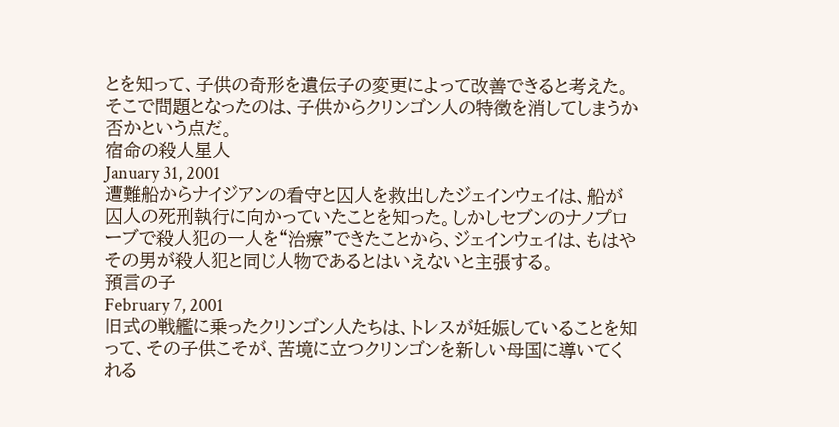とを知って、子供の奇形を遺伝子の変更によって改善できると考えた。そこで問題となったのは、子供からクリンゴン人の特徴を消してしまうか否かという点だ。
宿命の殺人星人
January 31, 2001
遭難船からナイジアンの看守と囚人を救出したジェインウェイは、船が囚人の死刑執行に向かっていたことを知った。しかしセブンのナノプローブで殺人犯の一人を“治療”できたことから、ジェインウェイは、もはやその男が殺人犯と同じ人物であるとはいえないと主張する。
預言の子
February 7, 2001
旧式の戦艦に乗ったクリンゴン人たちは、トレスが妊娠していることを知って、その子供こそが、苦境に立つクリンゴンを新しい母国に導いてくれる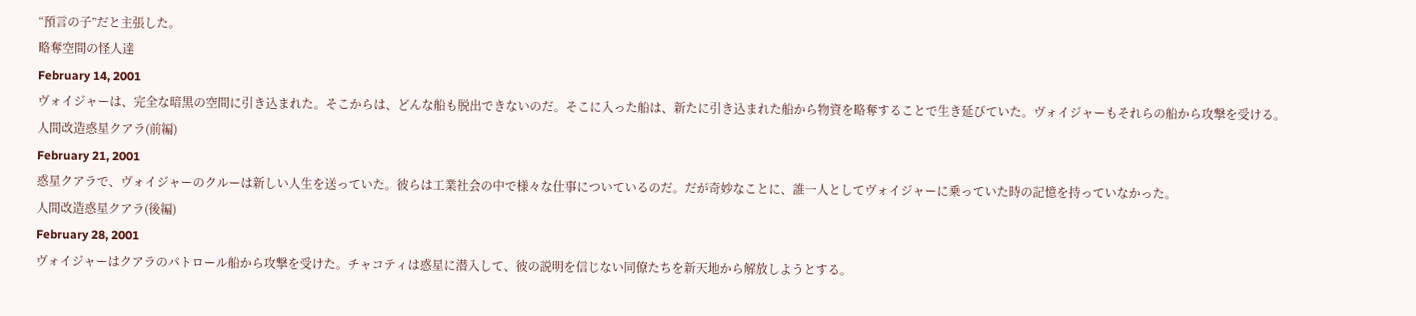“預言の子”だと主張した。
略奪空間の怪人達
February 14, 2001
ヴォイジャーは、完全な暗黒の空間に引き込まれた。そこからは、どんな船も脱出できないのだ。そこに入った船は、新たに引き込まれた船から物資を略奪することで生き延びていた。ヴォイジャーもそれらの船から攻撃を受ける。
人間改造惑星クアラ(前編)
February 21, 2001
惑星クアラで、ヴォイジャーのクルーは新しい人生を送っていた。彼らは工業社会の中で様々な仕事についているのだ。だが奇妙なことに、誰一人としてヴォイジャーに乗っていた時の記憶を持っていなかった。
人間改造惑星クアラ(後編)
February 28, 2001
ヴォイジャーはクアラのパトロール船から攻撃を受けた。チャコティは惑星に潜入して、彼の説明を信じない同僚たちを新天地から解放しようとする。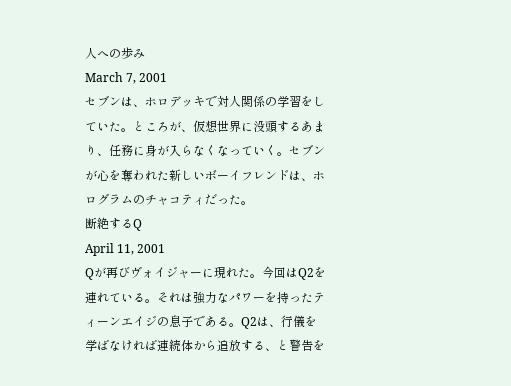人への歩み
March 7, 2001
セブンは、ホロデッキで対人関係の学習をしていた。ところが、仮想世界に没頭するあまり、任務に身が入らなくなっていく。セブンが心を奪われた新しいボーイフレンドは、ホログラムのチャコティだった。
断絶するQ
April 11, 2001
Qが再びヴォイジャーに現れた。今回はQ2を連れている。それは強力なパワーを持ったティーンエイジの息子である。Q2は、行儀を学ばなければ連続体から追放する、と警告を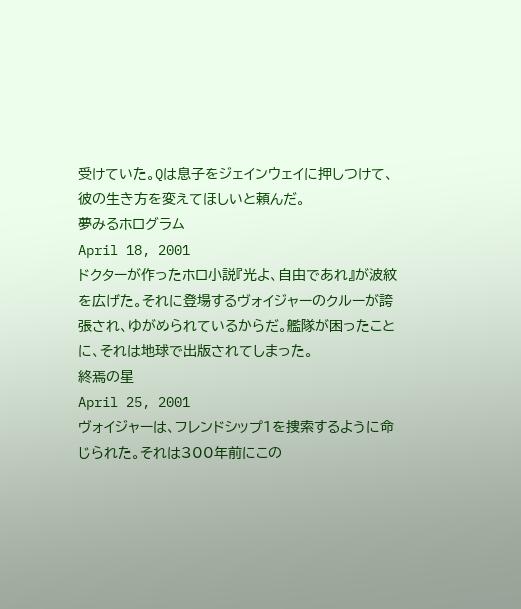受けていた。Qは息子をジェインウェイに押しつけて、彼の生き方を変えてほしいと頼んだ。
夢みるホログラム
April 18, 2001
ドクターが作ったホロ小説『光よ、自由であれ』が波紋を広げた。それに登場するヴォイジャーのクルーが誇張され、ゆがめられているからだ。艦隊が困ったことに、それは地球で出版されてしまった。
終焉の星
April 25, 2001
ヴォイジャーは、フレンドシップ1を捜索するように命じられた。それは300年前にこの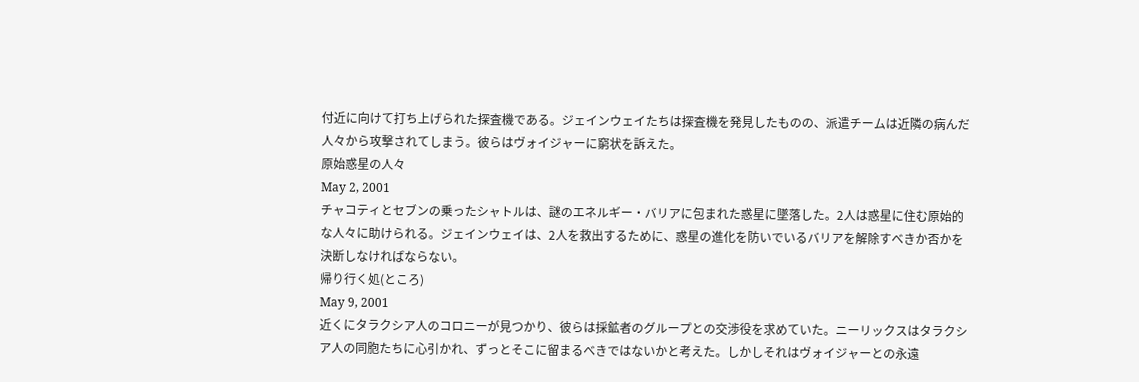付近に向けて打ち上げられた探査機である。ジェインウェイたちは探査機を発見したものの、派遣チームは近隣の病んだ人々から攻撃されてしまう。彼らはヴォイジャーに窮状を訴えた。
原始惑星の人々
May 2, 2001
チャコティとセブンの乗ったシャトルは、謎のエネルギー・バリアに包まれた惑星に墜落した。2人は惑星に住む原始的な人々に助けられる。ジェインウェイは、2人を救出するために、惑星の進化を防いでいるバリアを解除すべきか否かを決断しなければならない。
帰り行く処(ところ)
May 9, 2001
近くにタラクシア人のコロニーが見つかり、彼らは採鉱者のグループとの交渉役を求めていた。ニーリックスはタラクシア人の同胞たちに心引かれ、ずっとそこに留まるべきではないかと考えた。しかしそれはヴォイジャーとの永遠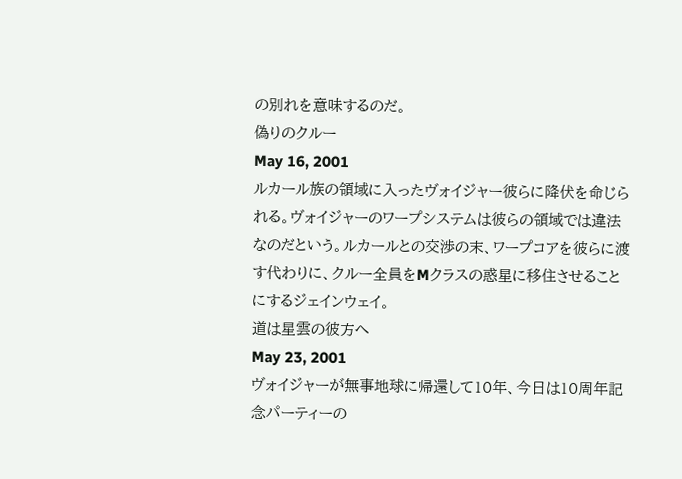の別れを意味するのだ。
偽りのクルー
May 16, 2001
ルカール族の領域に入ったヴォイジャー彼らに降伏を命じられる。ヴォイジャーのワープシステムは彼らの領域では違法なのだという。ルカールとの交渉の末、ワープコアを彼らに渡す代わりに、クルー全員をMクラスの惑星に移住させることにするジェインウェイ。
道は星雲の彼方へ
May 23, 2001
ヴォイジャーが無事地球に帰還して10年、今日は10周年記念パーティーの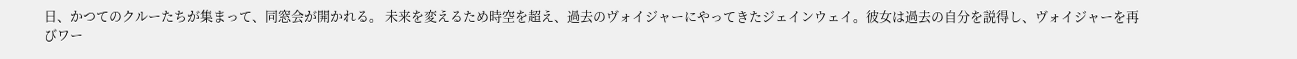日、かつてのクルーたちが集まって、同窓会が開かれる。 未来を変えるため時空を超え、過去のヴォイジャーにやってきたジェインウェイ。彼女は過去の自分を説得し、ヴォイジャーを再びワー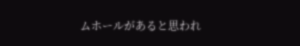ムホールがあると思われ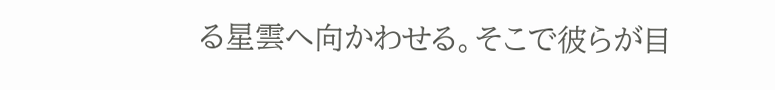る星雲へ向かわせる。そこで彼らが目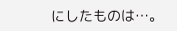にしたものは…。